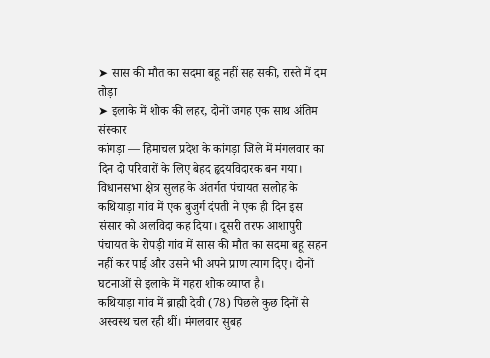➤ सास की मौत का सदमा बहू नहीं सह सकी, रास्ते में दम तोड़ा
➤ इलाके में शोक की लहर, दोनों जगह एक साथ अंतिम संस्कार
कांगड़ा — हिमाचल प्रदेश के कांगड़ा जिले में मंगलवार का दिन दो परिवारों के लिए बेहद हृदयविदारक बन गया। विधानसभा क्षेत्र सुलह के अंतर्गत पंचायत सलोह के कथियाड़ा गांव में एक बुजुर्ग दंपती ने एक ही दिन इस संसार को अलविदा कह दिया। दूसरी तरफ आशापुरी पंचायत के रोपड़ी गांव में सास की मौत का सदमा बहू सहन नहीं कर पाई और उसने भी अपने प्राण त्याग दिए। दोनों घटनाओं से इलाके में गहरा शोक व्याप्त है।
कथियाड़ा गांव में ब्राह्मी देवी (78) पिछले कुछ दिनों से अस्वस्थ चल रही थीं। मंगलवार सुबह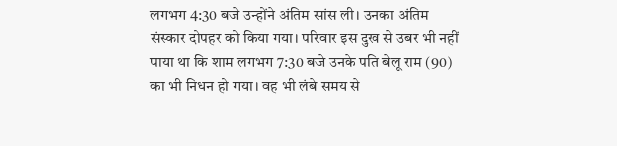लगभग 4:30 बजे उन्होंने अंतिम सांस ली। उनका अंतिम संस्कार दोपहर को किया गया। परिवार इस दुख से उबर भी नहीं पाया था कि शाम लगभग 7:30 बजे उनके पति बेलू राम (90) का भी निधन हो गया। वह भी लंबे समय से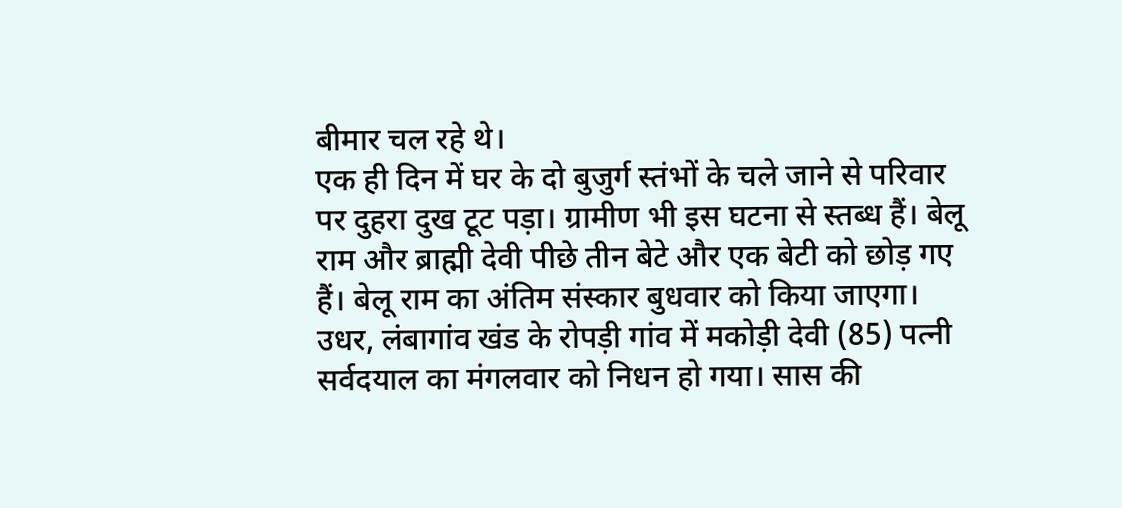बीमार चल रहे थे।
एक ही दिन में घर के दो बुजुर्ग स्तंभों के चले जाने से परिवार पर दुहरा दुख टूट पड़ा। ग्रामीण भी इस घटना से स्तब्ध हैं। बेलू राम और ब्राह्मी देवी पीछे तीन बेटे और एक बेटी को छोड़ गए हैं। बेलू राम का अंतिम संस्कार बुधवार को किया जाएगा।
उधर, लंबागांव खंड के रोपड़ी गांव में मकोड़ी देवी (85) पत्नी सर्वदयाल का मंगलवार को निधन हो गया। सास की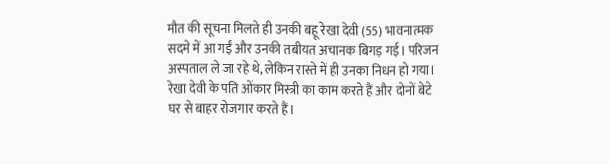मौत की सूचना मिलते ही उनकी बहू रेखा देवी (55) भावनात्मक सदमे में आ गईं और उनकी तबीयत अचानक बिगड़ गई। परिजन अस्पताल ले जा रहे थे, लेकिन रास्ते में ही उनका निधन हो गया।
रेखा देवी के पति ओंकार मिस्त्री का काम करते हैं और दोनों बेटे घर से बाहर रोजगार करते हैं।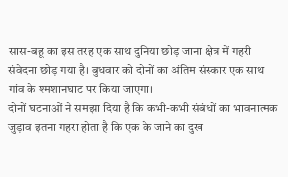सास-बहू का इस तरह एक साथ दुनिया छोड़ जाना क्षेत्र में गहरी संवेदना छोड़ गया है। बुधवार को दोनों का अंतिम संस्कार एक साथ गांव के श्मशानघाट पर किया जाएगा।
दोनों घटनाओं ने समझा दिया है कि कभी-कभी संबंधों का भावनात्मक जुड़ाव इतना गहरा होता है कि एक के जाने का दुख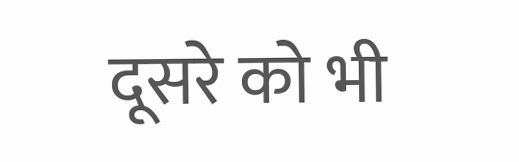दूसरे को भी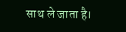साथ ले जाता है।